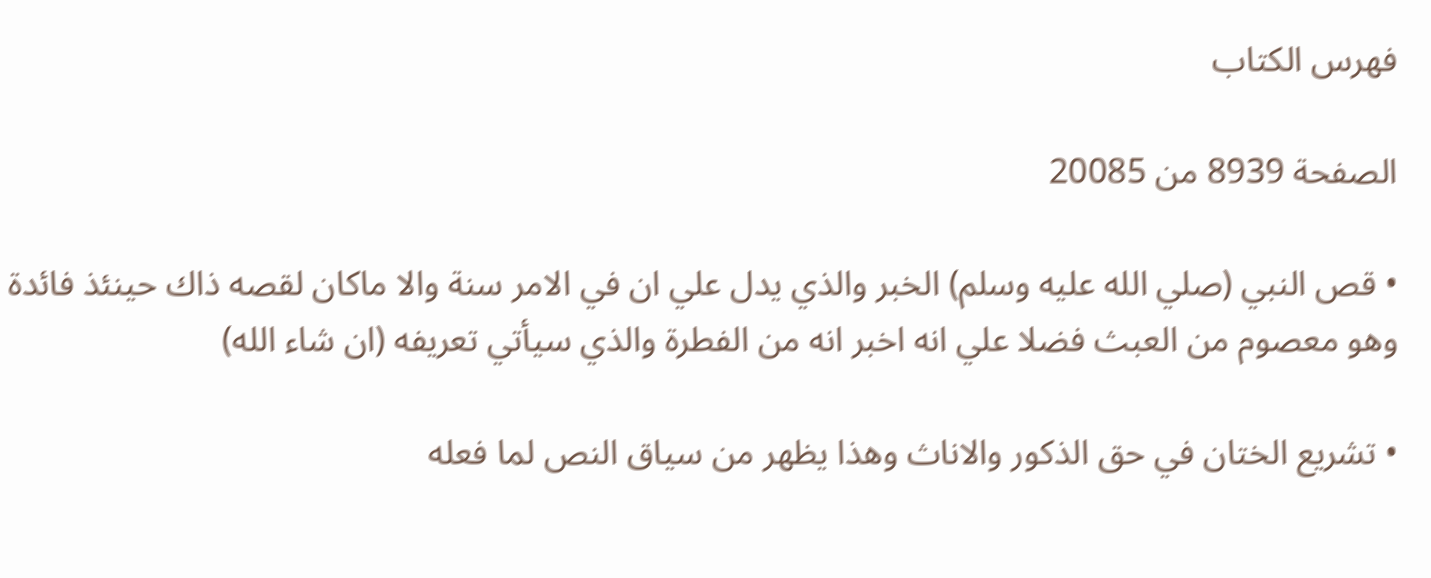فهرس الكتاب

الصفحة 8939 من 20085

• قص النبي (صلي الله عليه وسلم) الخبر والذي يدل علي ان في الامر سنة والا ماكان لقصه ذاك حينئذ فائدة وهو معصوم من العبث فضلا علي انه اخبر انه من الفطرة والذي سيأتي تعريفه (ان شاء الله)

• تشريع الختان في حق الذكور والاناث وهذا يظهر من سياق النص لما فعله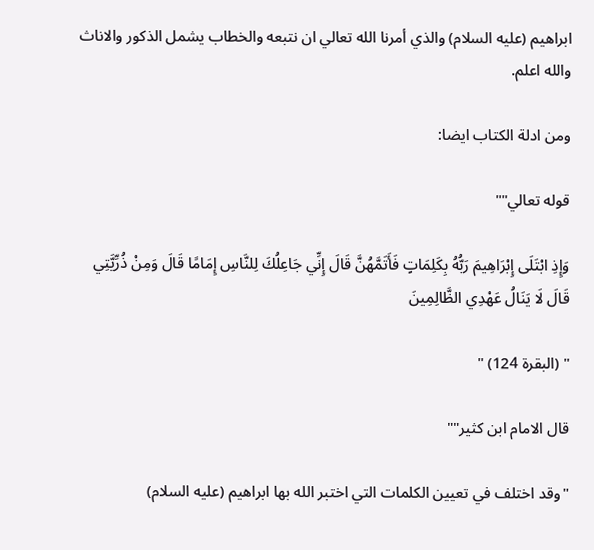ابراهيم (عليه السلام) والذي أمرنا الله تعالي ان نتبعه والخطاب يشمل الذكور والاناث والله اعلم.

ومن ادلة الكتاب ايضا:

قوله تعالي""

وَإِذِ ابْتَلَى إِبْرَاهِيمَ رَبُّهُ بِكَلِمَاتٍ فَأَتَمَّهُنَّ قَالَ إِنِّي جَاعِلُكَ لِلنَّاسِ إِمَامًا قَالَ وَمِنْ ذُرِّيَّتِي قَالَ لَا يَنَالُ عَهْدِي الظَّالِمِينَ

" (البقرة 124) "

قال الامام ابن كثير""

"وقد اختلف في تعيين الكلمات التي اختبر الله بها ابراهيم (عليه السلام)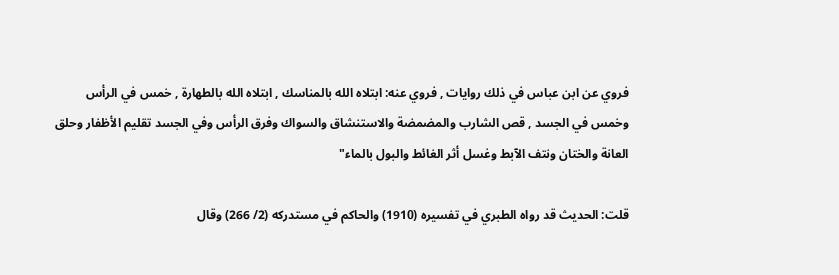فروي عن ابن عباس في ذلك روايات , فروي عنه: ابتلاه الله بالمناسك , ابتلاه الله بالطهارة , خمس في الرأس وخمس في الجسد , قص الشارب والمضمضة والاستنشاق والسواك وفرق الرأس وفي الجسد تقليم الأظفار وحلق العانة والختان ونتف الآبط وغسل أثر الغائط والبول بالماء"

قلت: الحديث قد رواه الطبري في تفسيره (1910) والحاكم في مستدركه (2/ 266) وقال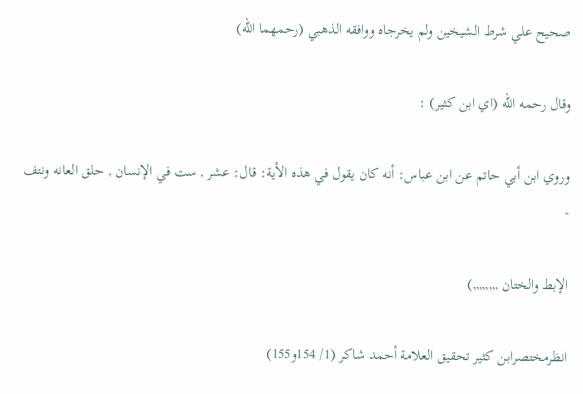صحيح علي شرط الشيخين ولم يخرجاه ووافقه الذهبي (رحمهما الله)

وقال رحمه الله (اي ابن كثير) :

وروي ابن أبي حاتم عن ابن عباس: أنه كان يقول في هذه الأية: قال: عشر , ست في الإنسان , حلق العانه ونتف -

الإبط والختان ,,,,,,,,)

انظرمختصرابن كثير تحقيق العلامة أحمد شاكر (1/ 154و155)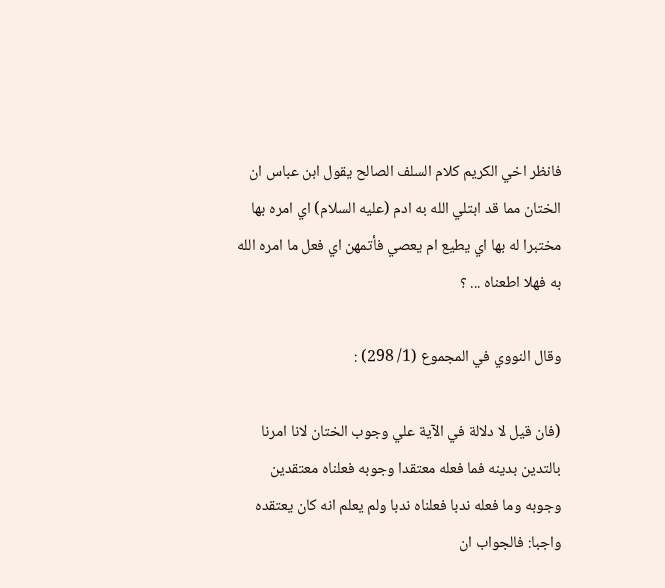فانظر اخي الكريم كلام السلف الصالح يقول ابن عباس ان الختان مما قد ابتلي الله به ادم (عليه السلام) اي امره بها مختبرا له بها اي يطيع ام يعصي فأتمهن اي فعل ما امره الله به فهلا اطعناه ... ؟

وقال النووي في المجموع (1/ 298) :

(فان قيل لا دلالة في الآية علي وجوب الختان لانا امرنا بالتدين بدينه فما فعله معتقدا وجوبه فعلناه معتقدين وجوبه وما فعله ندبا فعلناه ندبا ولم يعلم انه كان يعتقده واجبا: فالجواب ان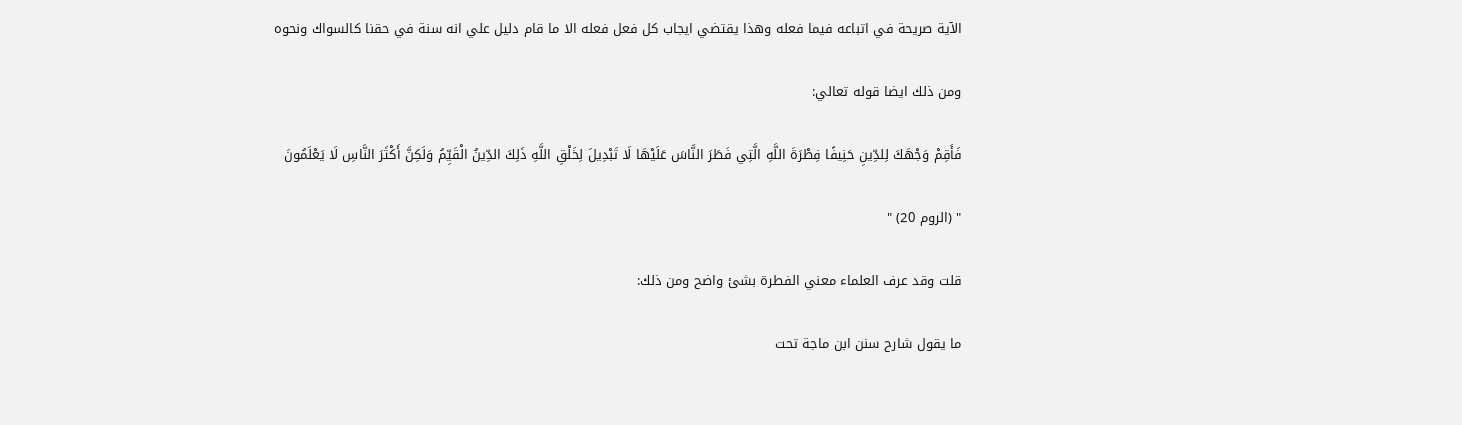الآية صريحة في اتباعه فيما فعله وهذا يقتضي ايجاب كل فعل فعله الا ما قام دليل علي انه سنة في حقنا كالسواك ونحوه

ومن ذلك ايضا قوله تعالي:

فَأَقِمْ وَجْهَكَ لِلدِّينِ حَنِيفًا فِطْرَةَ اللَّهِ الَّتِي فَطَرَ النَّاسَ عَلَيْهَا لَا تَبْدِيلَ لِخَلْقِ اللَّهِ ذَلِكَ الدِّينُ الْقَيِّمُ وَلَكِنَّ أَكْثَرَ النَّاسِ لَا يَعْلَمُونَ

" (الروم 20) "

قلت وقد عرف العلماء معني الفطرة بشئ واضح ومن ذلك:

ما يقول شارح سنن ابن ماجة تحت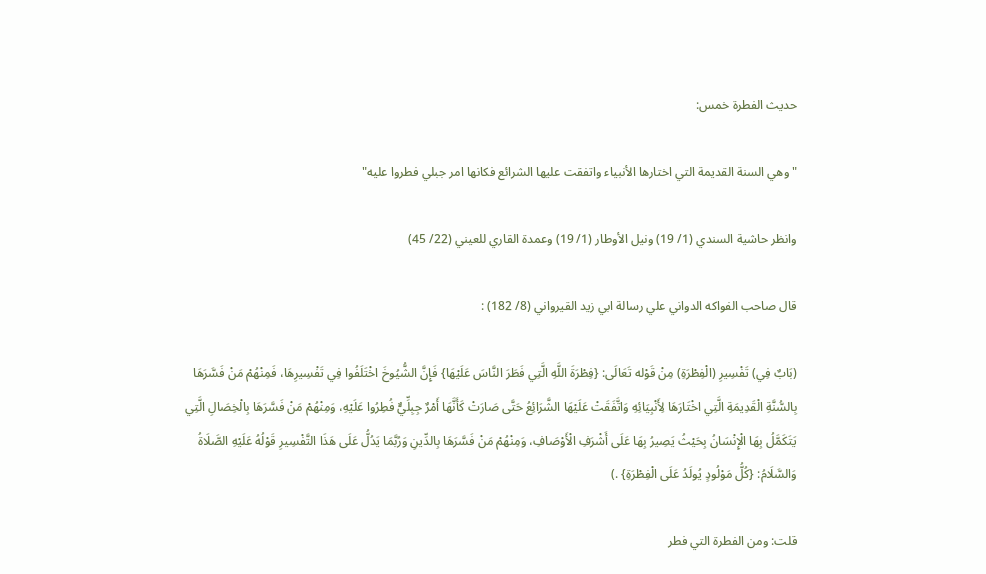حديث الفطرة خمس:

"وهي السنة القديمة التي اختارها الأنبياء واتفقت عليها الشرائع فكانها امر جبلي فطروا عليه"

وانظر حاشية السندي (1/ 19) ونيل الأوطار (1/ 19) وعمدة القاري للعيني (22/ 45)

قال صاحب الفواكه الدواني علي رسالة ابي زيد القيرواني (8/ 182) :

(بَابٌ فِي) تَفْسِيرِ (الْفِطْرَةِ) مِنْ قَوْله تَعَالَى: {فِطْرَةَ اللَّهِ الَّتِي فَطَرَ النَّاسَ عَلَيْهَا} فَإِنَّ الشُّيُوخَ اخْتَلَفُوا فِي تَفْسِيرِهَا، فَمِنْهُمْ مَنْ فَسَّرَهَا بِالسُّنَّةِ الْقَدِيمَةِ الَّتِي اخْتَارَهَا لِأَنْبِيَائِهِ وَاتَّفَقَتْ عَلَيْهَا الشَّرَائِعُ حَتَّى صَارَتْ كَأَنَّهَا أَمْرٌ جِبِلِّيٌّ فُطِرُوا عَلَيْهِ، وَمِنْهُمْ مَنْ فَسَّرَهَا بِالْخِصَالِ الَّتِي يَتَكَمَّلُ بِهَا الْإِنْسَانُ بِحَيْثُ يَصِيرُ بِهَا عَلَى أَشْرَفِ الْأَوْصَافِ، وَمِنْهُمْ مَنْ فَسَّرَهَا بِالدِّينِ وَرُبَّمَا يَدُلُّ عَلَى هَذَا التَّفْسِيرِ قَوْلُهُ عَلَيْهِ الصَّلَاةُ وَالسَّلَامُ: {كُلُّ مَوْلُودٍ يُولَدُ عَلَى الْفِطْرَةِ} .)

قلت: ومن الفطرة التي فطر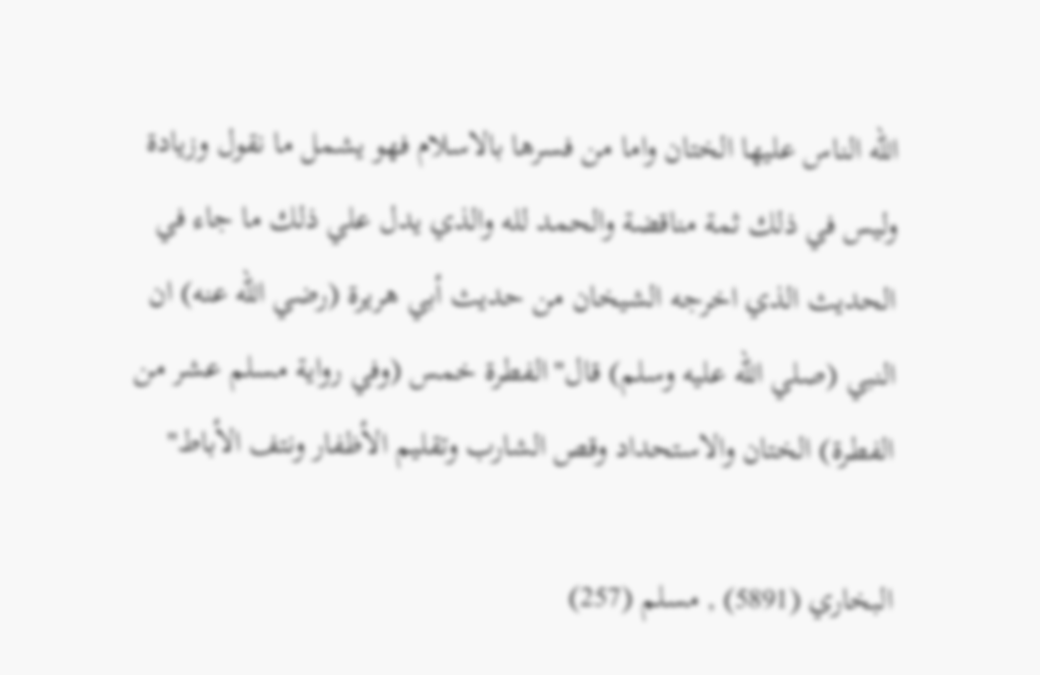الله الناس عليها الختان واما من فسرها بالاسلام فهو يشمل ما نقول وزيادة وليس في ذلك ثمة مناقضة والحمد لله والذي يدل علي ذلك ما جاء في الحديث الذي اخرجه الشيخان من حديث أبي هريرة (رضي الله عنه) ان النبي (صلي الله عليه وسلم) قال"الفطرة خمس (وفي رواية مسلم عشر من الفطرة) الختان والاستحداد وقص الشارب وتقليم الأظفار ونتف الأباط"

البخاري (5891) , مسلم (257)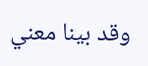وقد بينا معني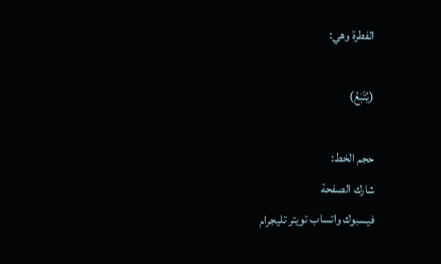الفطرة وهي:

(يُتْبَعُ)

حجم الخط:
شارك الصفحة
فيسبوك واتساب تويتر تليجرام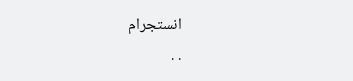انستجرام
. .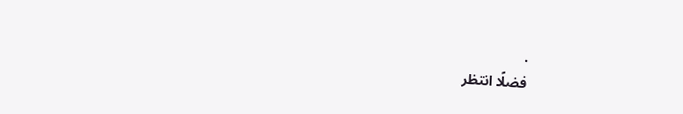.
فضلًا انتظر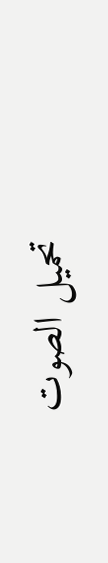تحميل الصوت